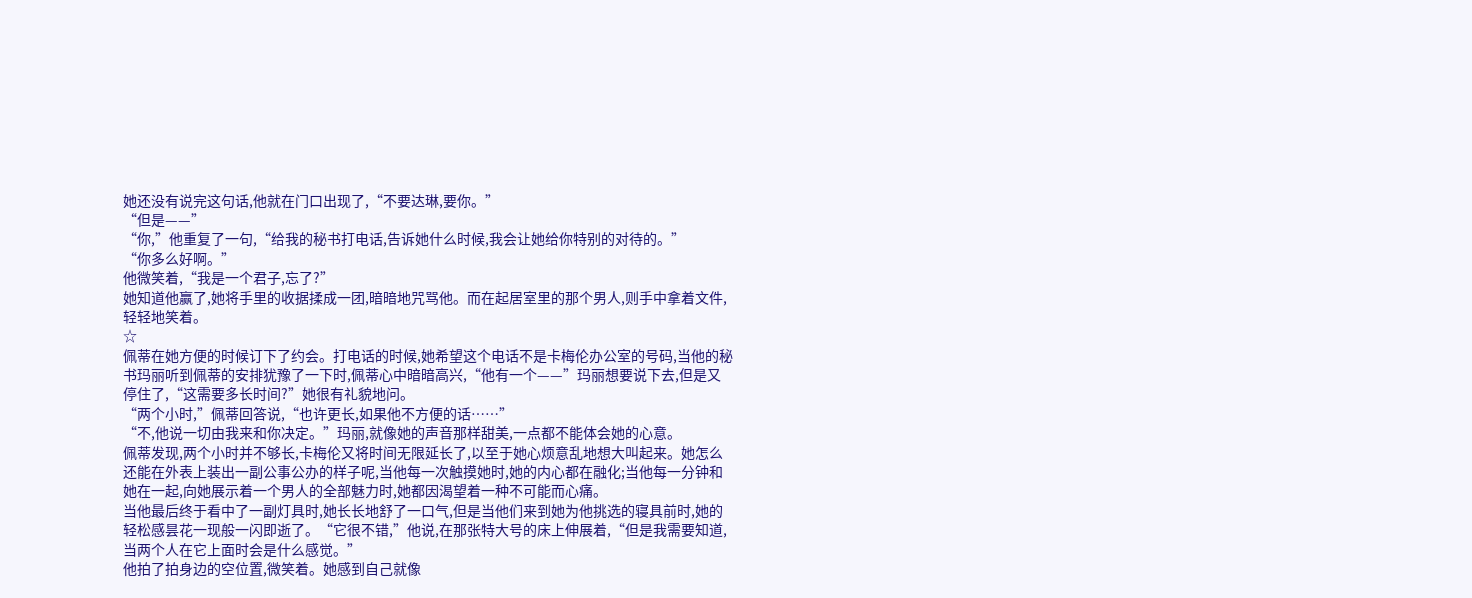她还没有说完这句话,他就在门口出现了,“不要达琳,要你。”
“但是——”
“你,”他重复了一句,“给我的秘书打电话,告诉她什么时候,我会让她给你特别的对待的。”
“你多么好啊。”
他微笑着,“我是一个君子,忘了?”
她知道他赢了,她将手里的收据揉成一团,暗暗地咒骂他。而在起居室里的那个男人,则手中拿着文件,轻轻地笑着。
☆
佩蒂在她方便的时候订下了约会。打电话的时候,她希望这个电话不是卡梅伦办公室的号码,当他的秘书玛丽听到佩蒂的安排犹豫了一下时,佩蒂心中暗暗高兴,“他有一个——”玛丽想要说下去,但是又停住了,“这需要多长时间?”她很有礼貌地问。
“两个小时,”佩蒂回答说,“也许更长,如果他不方便的话……”
“不,他说一切由我来和你决定。”玛丽,就像她的声音那样甜美,一点都不能体会她的心意。
佩蒂发现,两个小时并不够长,卡梅伦又将时间无限延长了,以至于她心烦意乱地想大叫起来。她怎么还能在外表上装出一副公事公办的样子呢,当他每一次触摸她时,她的内心都在融化;当他每一分钟和她在一起,向她展示着一个男人的全部魅力时,她都因渴望着一种不可能而心痛。
当他最后终于看中了一副灯具时,她长长地舒了一口气,但是当他们来到她为他挑选的寝具前时,她的轻松感昙花一现般一闪即逝了。“它很不错,”他说,在那张特大号的床上伸展着,“但是我需要知道,当两个人在它上面时会是什么感觉。”
他拍了拍身边的空位置,微笑着。她感到自己就像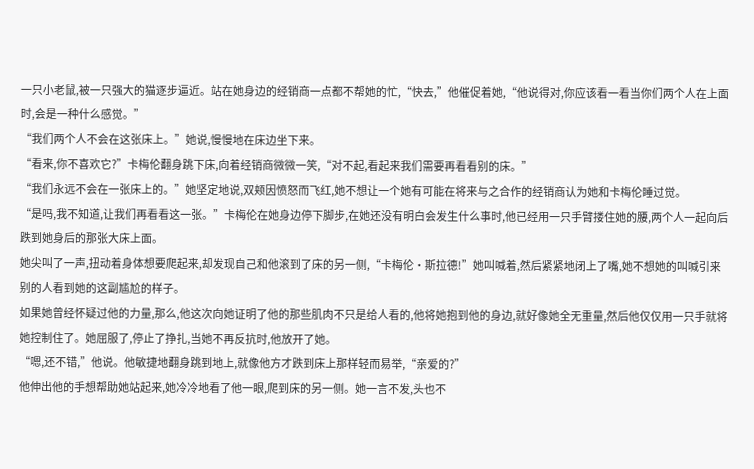一只小老鼠,被一只强大的猫逐步逼近。站在她身边的经销商一点都不帮她的忙,“快去,”他催促着她,“他说得对,你应该看一看当你们两个人在上面时,会是一种什么感觉。”
“我们两个人不会在这张床上。”她说,慢慢地在床边坐下来。
“看来,你不喜欢它?”卡梅伦翻身跳下床,向着经销商微微一笑,“对不起,看起来我们需要再看看别的床。”
“我们永远不会在一张床上的。”她坚定地说,双颊因愤怒而飞红,她不想让一个她有可能在将来与之合作的经销商认为她和卡梅伦睡过觉。
“是吗,我不知道,让我们再看看这一张。”卡梅伦在她身边停下脚步,在她还没有明白会发生什么事时,他已经用一只手臂搂住她的腰,两个人一起向后跌到她身后的那张大床上面。
她尖叫了一声,扭动着身体想要爬起来,却发现自己和他滚到了床的另一侧,“卡梅伦·斯拉德!”她叫喊着,然后紧紧地闭上了嘴,她不想她的叫喊引来别的人看到她的这副尴尬的样子。
如果她曾经怀疑过他的力量,那么,他这次向她证明了他的那些肌肉不只是给人看的,他将她抱到他的身边,就好像她全无重量,然后他仅仅用一只手就将她控制住了。她屈服了,停止了挣扎,当她不再反抗时,他放开了她。
“嗯,还不错,”他说。他敏捷地翻身跳到地上,就像他方才跌到床上那样轻而易举,“亲爱的?”
他伸出他的手想帮助她站起来,她冷冷地看了他一眼,爬到床的另一侧。她一言不发,头也不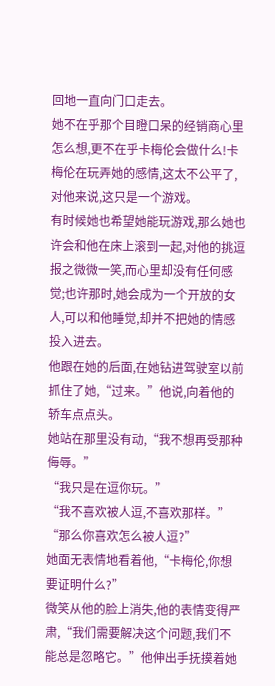回地一直向门口走去。
她不在乎那个目瞪口呆的经销商心里怎么想,更不在乎卡梅伦会做什么!卡梅伦在玩弄她的感情,这太不公平了,对他来说,这只是一个游戏。
有时候她也希望她能玩游戏,那么她也许会和他在床上滚到一起,对他的挑逗报之微微一笑,而心里却没有任何感觉;也许那时,她会成为一个开放的女人,可以和他睡觉,却并不把她的情感投入进去。
他跟在她的后面,在她钻进驾驶室以前抓住了她,“过来。”他说,向着他的轿车点点头。
她站在那里没有动,“我不想再受那种侮辱。”
“我只是在逗你玩。”
“我不喜欢被人逗,不喜欢那样。”
“那么你喜欢怎么被人逗?”
她面无表情地看着他,“卡梅伦,你想要证明什么?”
微笑从他的脸上消失,他的表情变得严肃,“我们需要解决这个问题,我们不能总是忽略它。”他伸出手抚摸着她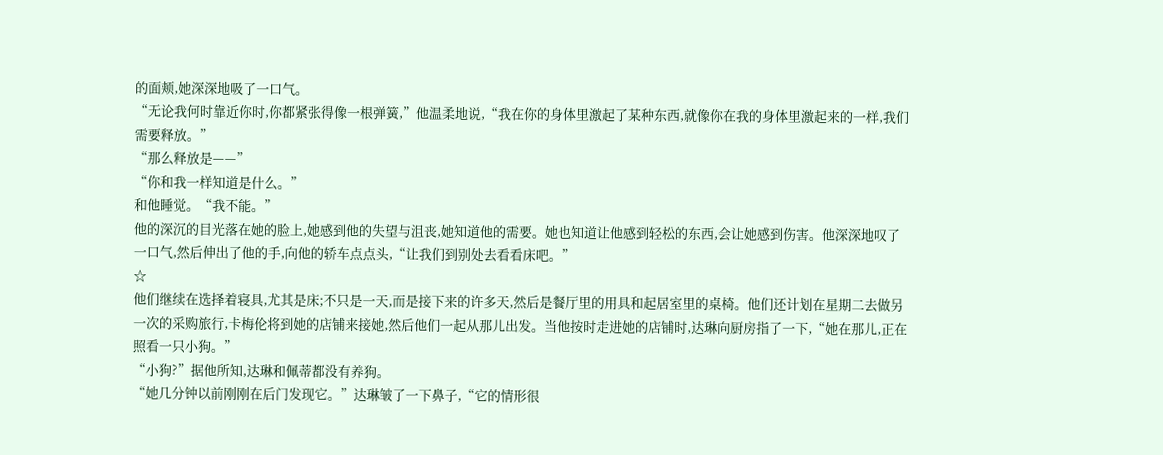的面颊,她深深地吸了一口气。
“无论我何时靠近你时,你都紧张得像一根弹簧,”他温柔地说,“我在你的身体里激起了某种东西,就像你在我的身体里激起来的一样,我们需要释放。”
“那么释放是——”
“你和我一样知道是什么。”
和他睡觉。“我不能。”
他的深沉的目光落在她的脸上,她感到他的失望与沮丧,她知道他的需要。她也知道让他感到轻松的东西,会让她感到伤害。他深深地叹了一口气,然后伸出了他的手,向他的轿车点点头,“让我们到别处去看看床吧。”
☆
他们继续在选择着寝具,尤其是床;不只是一天,而是接下来的许多天,然后是餐厅里的用具和起居室里的桌椅。他们还计划在星期二去做另一次的采购旅行,卡梅伦将到她的店铺来接她,然后他们一起从那儿出发。当他按时走进她的店铺时,达琳向厨房指了一下,“她在那儿,正在照看一只小狗。”
“小狗?”据他所知,达琳和佩蒂都没有养狗。
“她几分钟以前刚刚在后门发现它。”达琳皱了一下鼻子,“它的情形很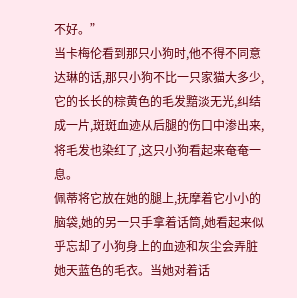不好。”
当卡梅伦看到那只小狗时,他不得不同意达琳的话,那只小狗不比一只家猫大多少,它的长长的棕黄色的毛发黯淡无光,纠结成一片,斑斑血迹从后腿的伤口中渗出来,将毛发也染红了,这只小狗看起来奄奄一息。
佩蒂将它放在她的腿上,抚摩着它小小的脑袋,她的另一只手拿着话筒,她看起来似乎忘却了小狗身上的血迹和灰尘会弄脏她天蓝色的毛衣。当她对着话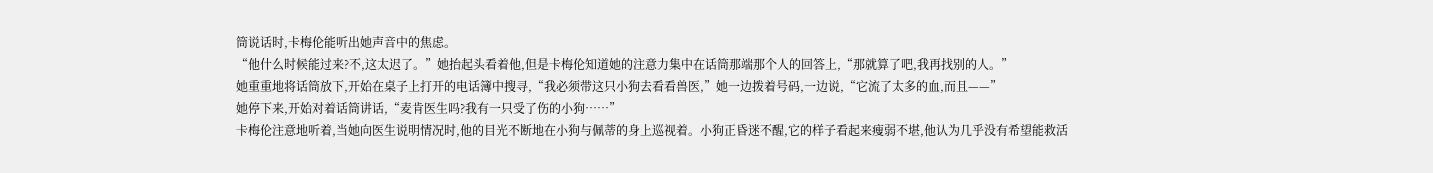筒说话时,卡梅伦能听出她声音中的焦虑。
“他什么时候能过来?不,这太迟了。”她抬起头看着他,但是卡梅伦知道她的注意力集中在话筒那端那个人的回答上,“那就算了吧,我再找别的人。”
她重重地将话筒放下,开始在桌子上打开的电话簿中搜寻,“我必须带这只小狗去看看兽医,”她一边拨着号码,一边说,“它流了太多的血,而且——”
她停下来,开始对着话筒讲话,“麦肯医生吗?我有一只受了伤的小狗……”
卡梅伦注意地听着,当她向医生说明情况时,他的目光不断地在小狗与佩蒂的身上巡视着。小狗正昏迷不醒,它的样子看起来瘦弱不堪,他认为几乎没有希望能救活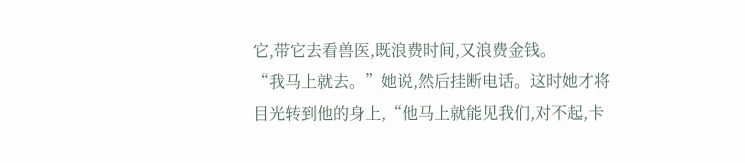它,带它去看兽医,既浪费时间,又浪费金钱。
“我马上就去。”她说,然后挂断电话。这时她才将目光转到他的身上,“他马上就能见我们,对不起,卡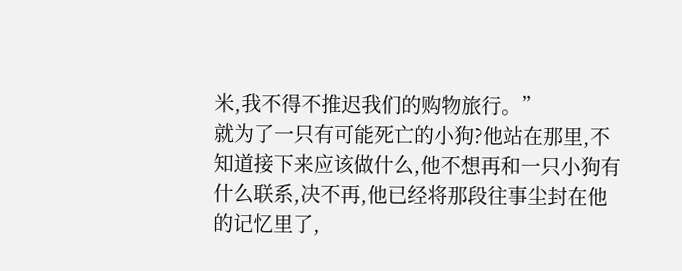米,我不得不推迟我们的购物旅行。”
就为了一只有可能死亡的小狗?他站在那里,不知道接下来应该做什么,他不想再和一只小狗有什么联系,决不再,他已经将那段往事尘封在他的记忆里了,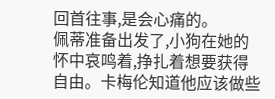回首往事,是会心痛的。
佩蒂准备出发了,小狗在她的怀中哀鸣着,挣扎着想要获得自由。卡梅伦知道他应该做些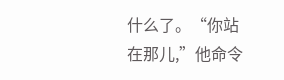什么了。“你站在那儿,”他命令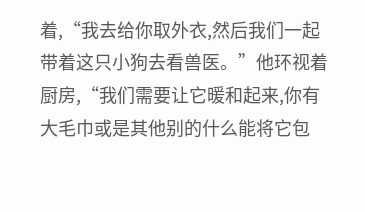着,“我去给你取外衣,然后我们一起带着这只小狗去看兽医。”他环视着厨房,“我们需要让它暖和起来,你有大毛巾或是其他别的什么能将它包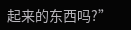起来的东西吗?”